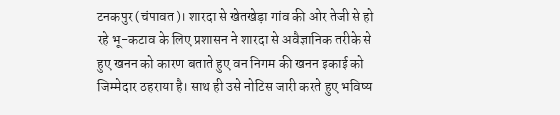टनकपुर (चंपावत)। शारदा से खेतखेड़ा गांव की ओर तेजी से हो रहे भू-कटाव के लिए प्रशासन ने शारदा से अवैज्ञानिक तरीके से हुए खनन को कारण बताते हुए वन निगम की खनन इकाई को जिम्मेदार ठहराया है। साथ ही उसे नोटिस जारी करते हुए भविष्य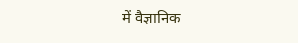में वैज्ञानिक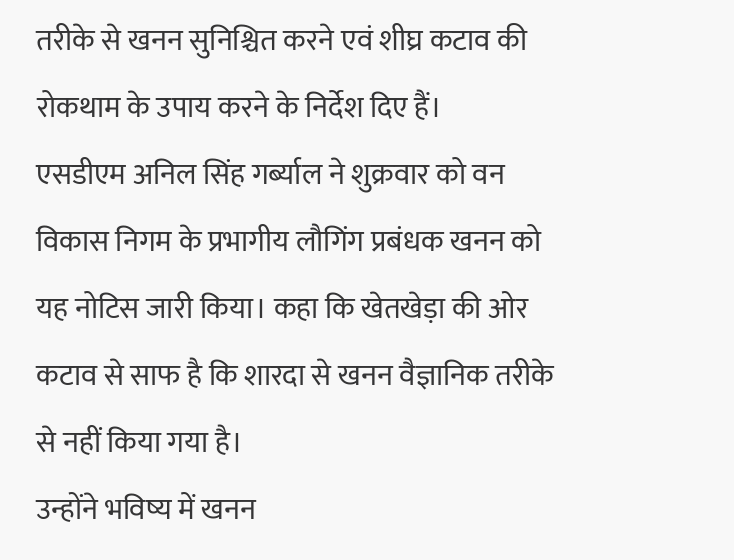तरीके से खनन सुनिश्चित करने एवं शीघ्र कटाव की रोकथाम के उपाय करने के निर्देश दिए हैं।
एसडीएम अनिल सिंह गर्ब्याल ने शुक्रवार को वन विकास निगम के प्रभागीय लौगिंग प्रबंधक खनन को यह नोटिस जारी किया। कहा कि खेतखेड़ा की ओर कटाव से साफ है कि शारदा से खनन वैज्ञानिक तरीके से नहीं किया गया है।
उन्होंने भविष्य में खनन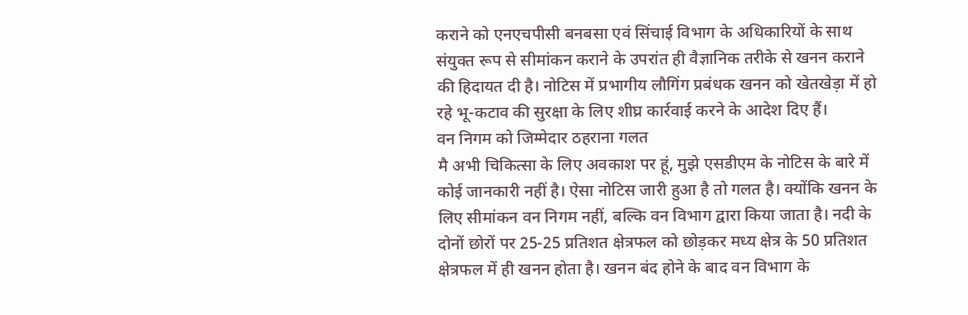कराने को एनएचपीसी बनबसा एवं सिंचाई विभाग के अधिकारियों के साथ संयुक्त रूप से सीमांकन कराने के उपरांत ही वैज्ञानिक तरीके से खनन कराने की हिदायत दी है। नोटिस में प्रभागीय लौगिंग प्रबंधक खनन को खेतखेड़ा में हो रहे भू-कटाव की सुरक्षा के लिए शीघ्र कार्रवाई करने के आदेश दिए हैं।
वन निगम को जिम्मेदार ठहराना गलत
मै अभी चिकित्सा के लिए अवकाश पर हूं, मुझे एसडीएम के नोटिस के बारे में कोई जानकारी नहीं है। ऐसा नोटिस जारी हुआ है तो गलत है। क्योंकि खनन के लिए सीमांकन वन निगम नहीं, बल्कि वन विभाग द्वारा किया जाता है। नदी के दोनों छोरों पर 25-25 प्रतिशत क्षेत्रफल को छोड़कर मध्य क्षेत्र के 50 प्रतिशत क्षेत्रफल में ही खनन होता है। खनन बंद होने के बाद वन विभाग के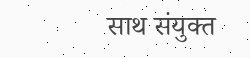साथ संयुक्त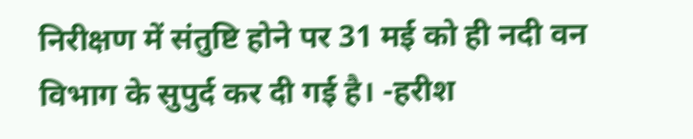निरीक्षण में संतुष्टि होने पर 31 मई को ही नदी वन विभाग के सुपुर्द कर दी गई है। -हरीश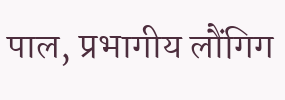पाल, प्रभागीय लौंगिग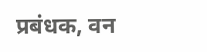प्रबंधक, वन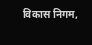विकास निगम,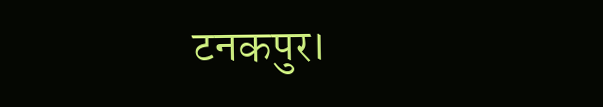टनकपुर।